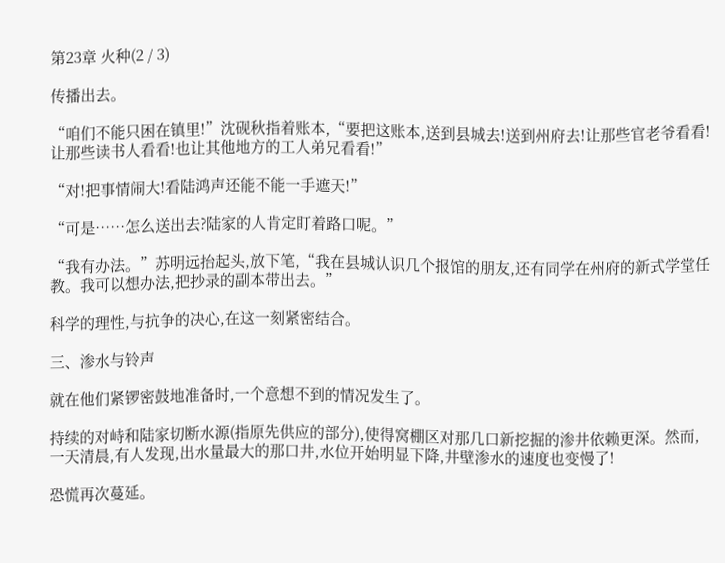第23章 火种(2 / 3)

传播出去。

“咱们不能只困在镇里!”沈砚秋指着账本,“要把这账本,送到县城去!送到州府去!让那些官老爷看看!让那些读书人看看!也让其他地方的工人弟兄看看!”

“对!把事情闹大!看陆鸿声还能不能一手遮天!”

“可是……怎么送出去?陆家的人肯定盯着路口呢。”

“我有办法。”苏明远抬起头,放下笔,“我在县城认识几个报馆的朋友,还有同学在州府的新式学堂任教。我可以想办法,把抄录的副本带出去。”

科学的理性,与抗争的决心,在这一刻紧密结合。

三、渗水与铃声

就在他们紧锣密鼓地准备时,一个意想不到的情况发生了。

持续的对峙和陆家切断水源(指原先供应的部分),使得窝棚区对那几口新挖掘的渗井依赖更深。然而,一天清晨,有人发现,出水量最大的那口井,水位开始明显下降,井壁渗水的速度也变慢了!

恐慌再次蔓延。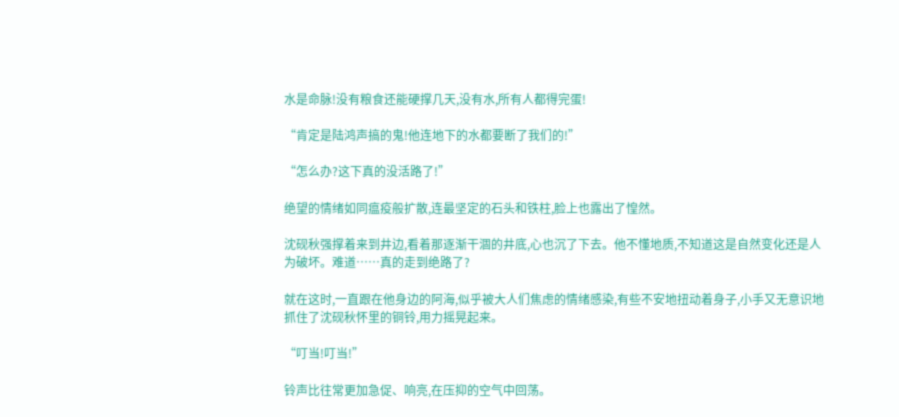水是命脉!没有粮食还能硬撑几天,没有水,所有人都得完蛋!

“肯定是陆鸿声搞的鬼!他连地下的水都要断了我们的!”

“怎么办?这下真的没活路了!”

绝望的情绪如同瘟疫般扩散,连最坚定的石头和铁柱,脸上也露出了惶然。

沈砚秋强撑着来到井边,看着那逐渐干涸的井底,心也沉了下去。他不懂地质,不知道这是自然变化还是人为破坏。难道……真的走到绝路了?

就在这时,一直跟在他身边的阿海,似乎被大人们焦虑的情绪感染,有些不安地扭动着身子,小手又无意识地抓住了沈砚秋怀里的铜铃,用力摇晃起来。

“叮当!叮当!”

铃声比往常更加急促、响亮,在压抑的空气中回荡。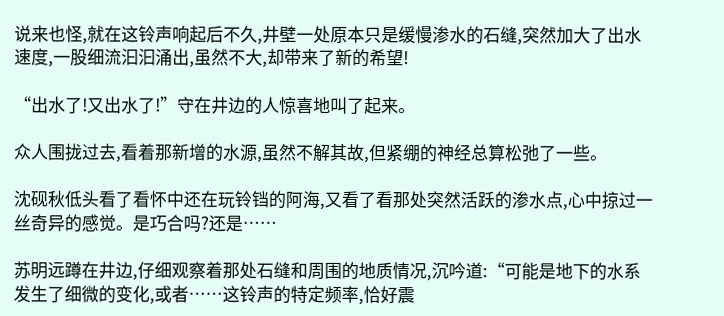说来也怪,就在这铃声响起后不久,井壁一处原本只是缓慢渗水的石缝,突然加大了出水速度,一股细流汩汩涌出,虽然不大,却带来了新的希望!

“出水了!又出水了!”守在井边的人惊喜地叫了起来。

众人围拢过去,看着那新增的水源,虽然不解其故,但紧绷的神经总算松弛了一些。

沈砚秋低头看了看怀中还在玩铃铛的阿海,又看了看那处突然活跃的渗水点,心中掠过一丝奇异的感觉。是巧合吗?还是……

苏明远蹲在井边,仔细观察着那处石缝和周围的地质情况,沉吟道:“可能是地下的水系发生了细微的变化,或者……这铃声的特定频率,恰好震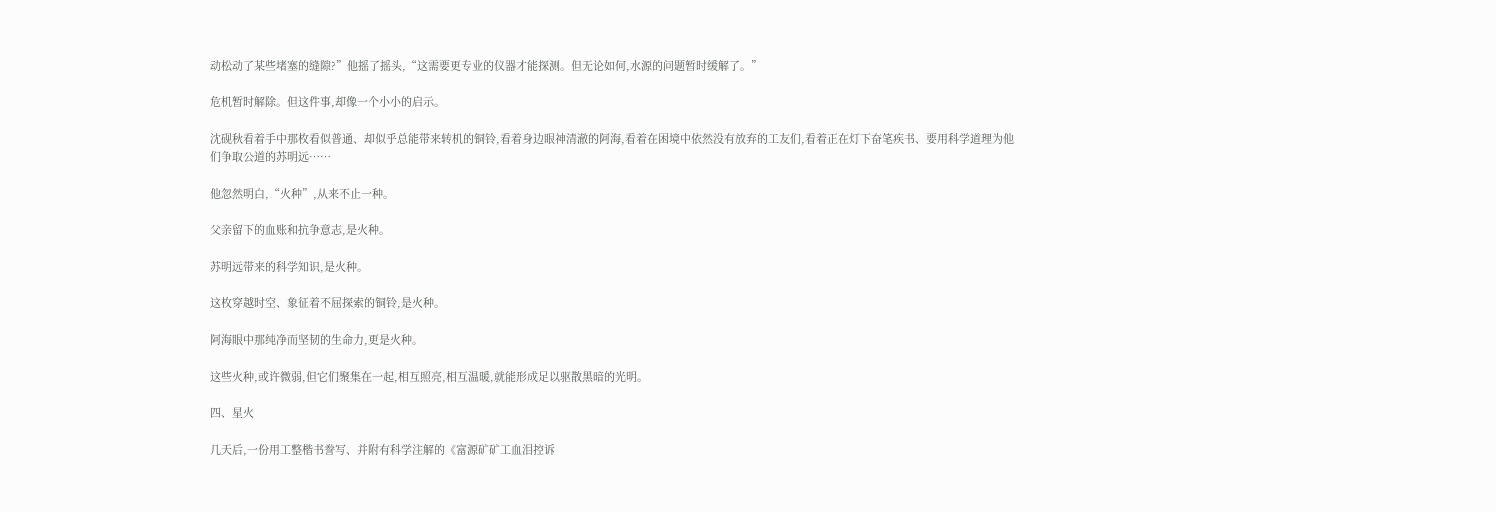动松动了某些堵塞的缝隙?”他摇了摇头,“这需要更专业的仪器才能探测。但无论如何,水源的问题暂时缓解了。”

危机暂时解除。但这件事,却像一个小小的启示。

沈砚秋看着手中那枚看似普通、却似乎总能带来转机的铜铃,看着身边眼神清澈的阿海,看着在困境中依然没有放弃的工友们,看着正在灯下奋笔疾书、要用科学道理为他们争取公道的苏明远……

他忽然明白,“火种”,从来不止一种。

父亲留下的血账和抗争意志,是火种。

苏明远带来的科学知识,是火种。

这枚穿越时空、象征着不屈探索的铜铃,是火种。

阿海眼中那纯净而坚韧的生命力,更是火种。

这些火种,或许微弱,但它们聚集在一起,相互照亮,相互温暖,就能形成足以驱散黑暗的光明。

四、星火

几天后,一份用工整楷书誊写、并附有科学注解的《富源矿矿工血泪控诉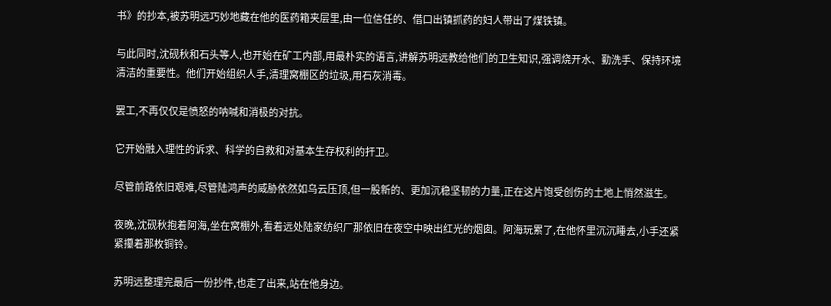书》的抄本,被苏明远巧妙地藏在他的医药箱夹层里,由一位信任的、借口出镇抓药的妇人带出了煤铁镇。

与此同时,沈砚秋和石头等人,也开始在矿工内部,用最朴实的语言,讲解苏明远教给他们的卫生知识,强调烧开水、勤洗手、保持环境清洁的重要性。他们开始组织人手,清理窝棚区的垃圾,用石灰消毒。

罢工,不再仅仅是愤怒的呐喊和消极的对抗。

它开始融入理性的诉求、科学的自救和对基本生存权利的扞卫。

尽管前路依旧艰难,尽管陆鸿声的威胁依然如乌云压顶,但一股新的、更加沉稳坚韧的力量,正在这片饱受创伤的土地上悄然滋生。

夜晚,沈砚秋抱着阿海,坐在窝棚外,看着远处陆家纺织厂那依旧在夜空中映出红光的烟囱。阿海玩累了,在他怀里沉沉睡去,小手还紧紧攥着那枚铜铃。

苏明远整理完最后一份抄件,也走了出来,站在他身边。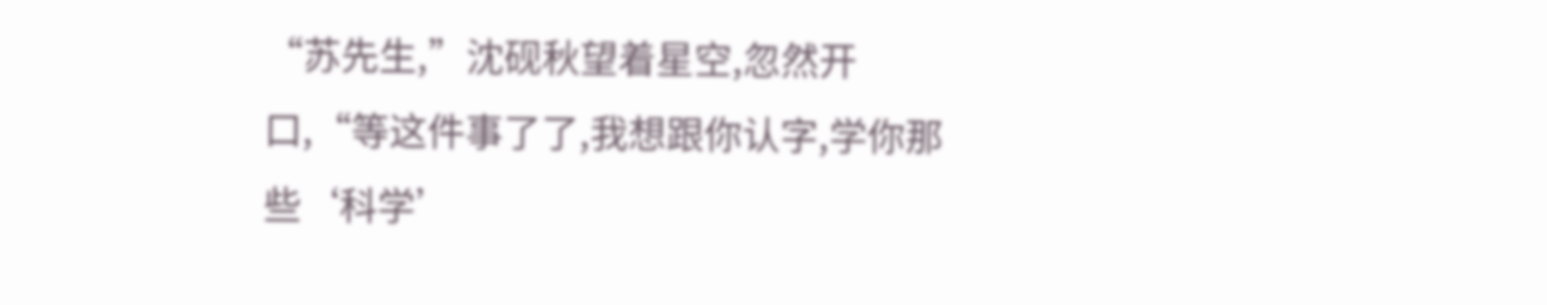“苏先生,”沈砚秋望着星空,忽然开口,“等这件事了了,我想跟你认字,学你那些‘科学’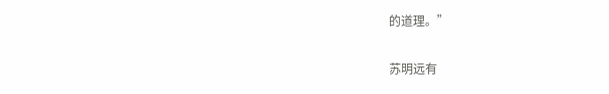的道理。”

苏明远有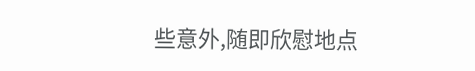些意外,随即欣慰地点